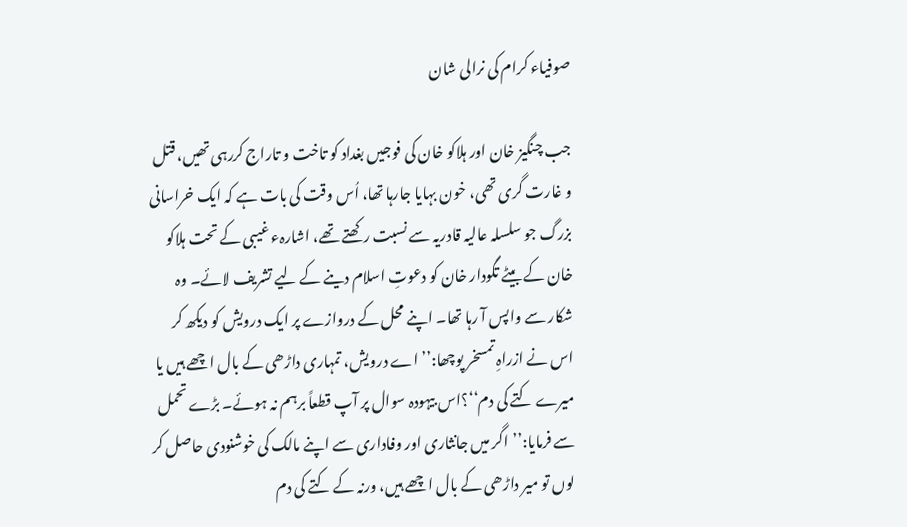صوفیاء کرام کی نرالی شان

جب چنگیز خان اور ہلاکو خان کی فوجیں بغداد کو تاخت و تاراج کررہی تھیں، قتل و غارت گری تھی، خون بہایا جارہا تھا، اُس وقت کی بات ہے کہ ایک خراسانی بزرگ جو سلسلہ عالیہ قادریہ سے نسبت رکھتے تھے، اشارہء غیبی کے تحت ہلاکو خان کے بیٹے تگودار خان کو دعوتِ اسلام دینے کے لیے تشریف لائے۔ وہ شکار سے واپس آ رہا تھا۔ اپنے محل کے دروازے پر ایک درویش کو دیکھ کر اس نے ازراہِ تمسخر پوچھا:’’اے درویش، تمہاری داڑھی کے بال اچھے ہیں یا میرے کتے کی دم‘‘؟اس بیہودہ سوال پر آپ قطعاً برہم نہ ہوئے۔ بڑے تحمل سے فرمایا:’’اگر میں جانثاری اور وفاداری سے اپنے مالک کی خوشنودی حاصل کر لوں تو میر داڑھی کے بال اچھے ہیں، ورنہ کے کتے کی دم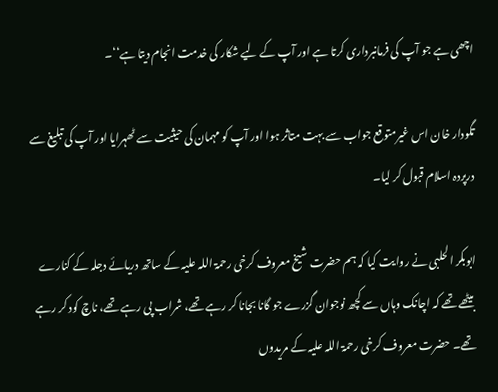اچھی ہے جو آپ کی فرمانبرداری کرتا ہے اور آپ کے لیے شکار کی خدمت انجام دیتا ہے‘‘۔

تگودار خان اس غیرمتوقع جواب سے بہت متاثر ہوا اور آپ کو مہمان کی حیثیت سے ٹھہرایا اور آپ کی تبلیغ سے درپردہ اسلام قبول کر لیا۔

ابوبکر الحلبی نے روایت کیا کہ ہم حضرت شیخ معروف کرخی رحمۃ اللہ علیہ کے ساتھ دریائے دجلہ کے کنارے بیٹھے تھے کہ اچانک وہاں سے کچھ نوجوان گزرے جو گانا بجانا کر رہے تھے، شراب پی رہے تھے، ناچ کود کر رہے تھے۔ حضرت معروف کرخی رحمۃ اللہ علیہ کے مریدوں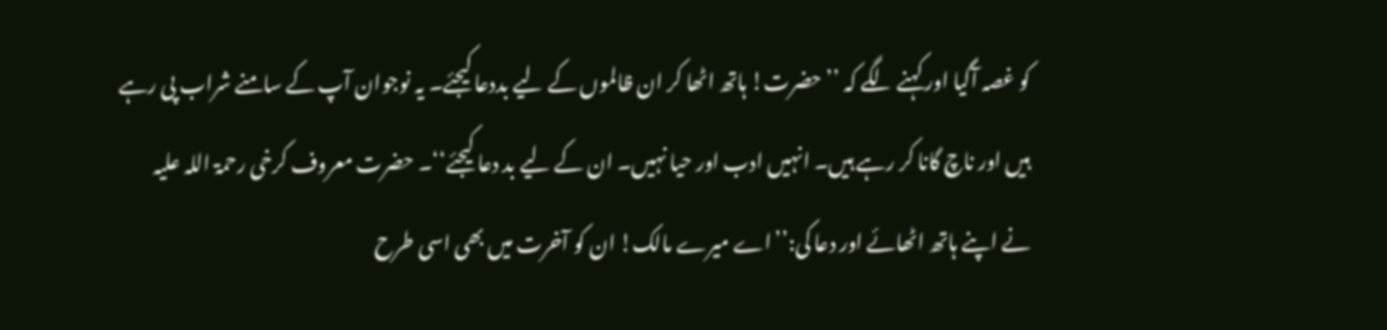کو غصہ آگیا اور کہنے لگے کہ ’’حضرت! ہاتھ اٹھا کر ان ظالموں کے لیے بددعا کیجئے۔ یہ نوجوان آپ کے سامنے شراب پی رہے ہیں اور ناچ گانا کر رہے ہیں۔ انہیں ادب اور حیا نہیں۔ ان کے لیے بد دعا کیجئے‘‘۔ حضرت معروف کرخی رحمۃ اللہ علیہ نے اپنے ہاتھ اٹھائے اور دعا کی:’’اے میرے مالک! ان کو آخرت میں بھی اسی طرح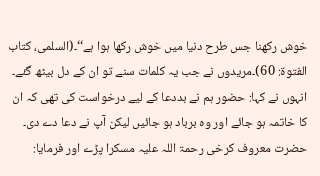خوش رکھنا جس طرح دنیا میں خوش رکھا ہوا ہے‘‘۔(السلمی، کتاب الفتوة: 60)۔مریدوں نے جب یہ کلمات سنے تو ان کے دل بیٹھ گئے۔ انہوں نے کہا: حضور ہم نے بددعا کے لیے درخواست کی تھی کہ ان کا خاتمہ ہو جائے اور وہ برباد ہو جائیں لیکن آپ نے دعا دے دی۔ حضرت معروف کرخی رحمۃ اللہ علیہ مسکرا پڑے اور فرمایا: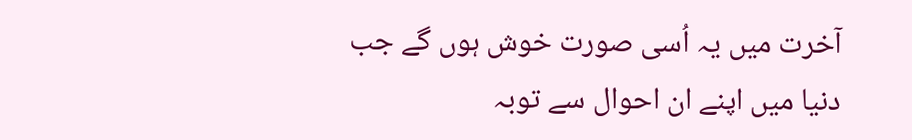آخرت میں یہ اُسی صورت خوش ہوں گے جب دنیا میں اپنے ان احوال سے توبہ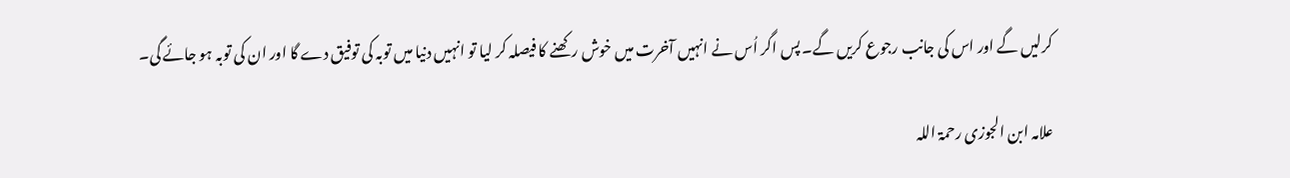کرلیں گے اور اس کی جانب رجوع کریں گے۔ پس اگر اُس نے انہیں آخرت میں خوش رکھنے کا فیصلہ کر لیا تو انہیں دنیا میں توبہ کی توفیق دے گا اور ان کی توبہ ہو جائے گی۔

علامہ ابن الجوزی رحمۃ اللہ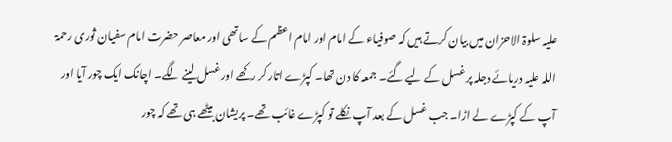علیہ سلوۃ الاحزان میں بیان کرتے ہیں کہ صوفیاء کے امام اور امام اعظم کے ساتھی اور معاصر حضرت امام سفیان ثوری رحمۃ اللہ علیہ دریائے دجلہ پر غسل کے لیے گئے۔ جمعہ کا دن تھا۔ کپڑے اتار کر رکھے اور غسل لینے لگے۔ اچانک ایک چور آیا اور آپ کے کپڑے لے اڑا۔ جب غسل کے بعد آپ نکلے تو کپڑے غائب تھے۔ پریشان بیٹھے ہی تھے کہ چور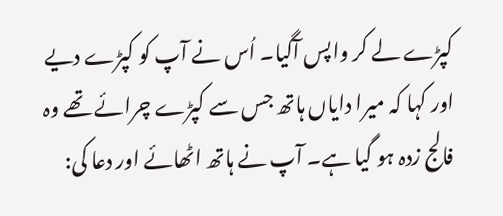کپڑے لے کر واپس آگیا۔ اُس نے آپ کو کپڑے دیے اور کہا کہ میرا دایاں ہاتھ جس سے کپڑے چرائے تھے وہ فالج زدہ ہو گیا ہے۔ آپ نے ہاتھ اٹھائے اور دعا کی: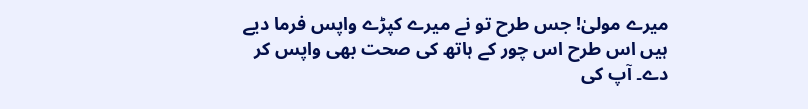میرے مولیٰ! جس طرح تو نے میرے کپڑے واپس فرما دیے ہیں اس طرح اس چور کے ہاتھ کی صحت بھی واپس کر دے۔ آپ کی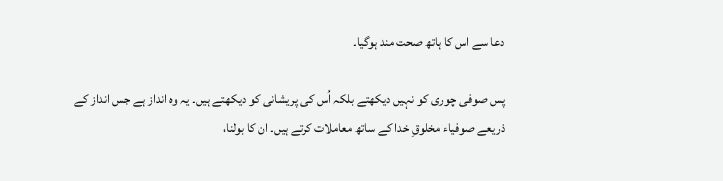دعا سے اس کا ہاتھ صحت مند ہوگیا۔

پس صوفی چوری کو نہیں دیکھتے بلکہ اُس کی پریشانی کو دیکھتے ہیں۔ یہ وہ انداز ہے جس انداز کے ذریعے صوفیاء مخلوقِ خدا کے ساتھ معاملات کرتے ہیں۔ ان کا بولنا،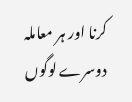کرنا اور ہر معاملہ دوسرے لوگوں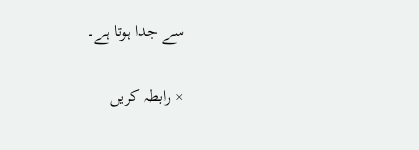سے جدا ہوتا ہے۔

× رابطہ کریں